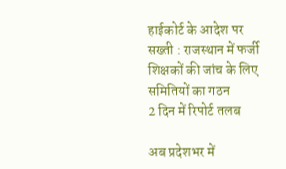हाईकोर्ट के आदेश पर सख्ती : राजस्थान में फर्जी शिक्षकों की जांच के लिए समितियों का गठन
2 दिन में रिपोर्ट तलब

अब प्रदेशभर में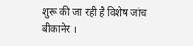शुरू की जा रही है विशेष जांच
बीकानेर ।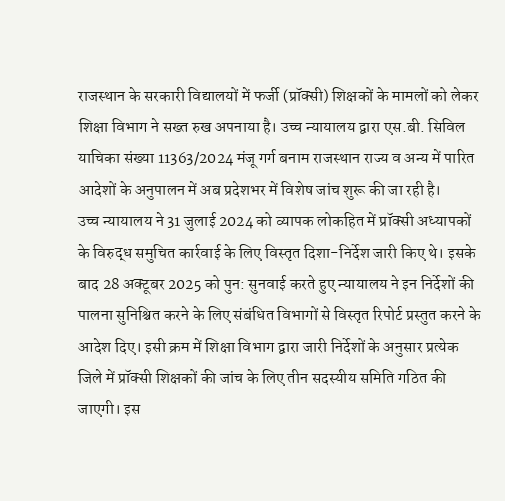राजस्थान के सरकारी विद्यालयों में फर्जी (प्रॉक्सी) शिक्षकों के मामलों को लेकर शिक्षा विभाग ने सख्त रुख अपनाया है। उच्च न्यायालय द्वारा एस.बी. सिविल याचिका संख्या 11363/2024 मंजू गर्ग बनाम राजस्थान राज्य व अन्य में पारित आदेशों के अनुपालन में अब प्रदेशभर में विशेष जांच शुरू की जा रही है।
उच्च न्यायालय ने 31 जुलाई 2024 को व्यापक लोकहित में प्रॉक्सी अध्यापकों के विरुद्ध समुचित कार्रवाई के लिए विस्तृत दिशा-निर्देश जारी किए थे। इसके बाद 28 अक्टूबर 2025 को पुन: सुनवाई करते हुए न्यायालय ने इन निर्देशों की पालना सुनिश्चित करने के लिए संबंधित विभागों से विस्तृत रिपोर्ट प्रस्तुत करने के आदेश दिए। इसी क्रम में शिक्षा विभाग द्वारा जारी निर्देशों के अनुसार प्रत्येक जिले में प्रॉक्सी शिक्षकों की जांच के लिए तीन सदस्यीय समिति गठित की जाएगी। इस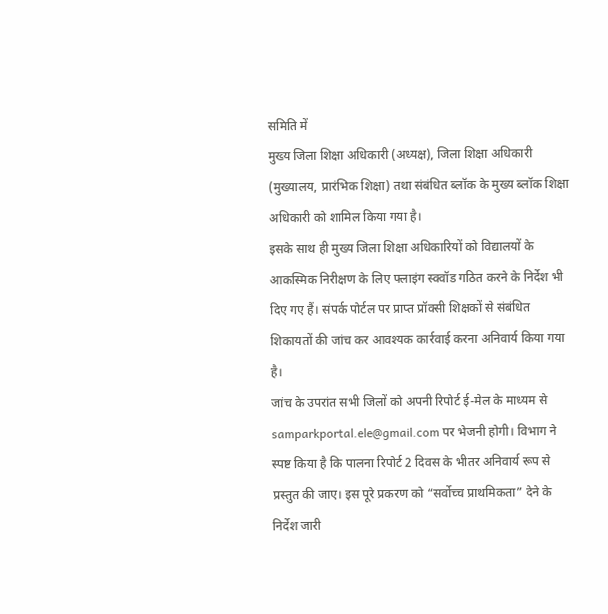समिति में
मुख्य जिला शिक्षा अधिकारी (अध्यक्ष), जिला शिक्षा अधिकारी (मुख्यालय, प्रारंभिक शिक्षा) तथा संबंधित ब्लॉक के मुख्य ब्लॉक शिक्षा अधिकारी को शामिल किया गया है।
इसके साथ ही मुख्य जिला शिक्षा अधिकारियों को विद्यालयों के आकस्मिक निरीक्षण के लिए फ्लाइंग स्क्वॉड गठित करने के निर्देश भी दिए गए हैं। संपर्क पोर्टल पर प्राप्त प्रॉक्सी शिक्षकों से संबंधित शिकायतों की जांच कर आवश्यक कार्रवाई करना अनिवार्य किया गया है।
जांच के उपरांत सभी जिलों को अपनी रिपोर्ट ई-मेल के माध्यम से samparkportal.ele@gmail.com पर भेजनी होगी। विभाग ने स्पष्ट किया है कि पालना रिपोर्ट 2 दिवस के भीतर अनिवार्य रूप से प्रस्तुत की जाए। इस पूरे प्रकरण को “सर्वोच्च प्राथमिकता” देने के निर्देश जारी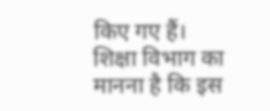किए गए हैं।
शिक्षा विभाग का मानना है कि इस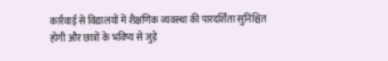कार्रवाई से विद्यालयों में शैक्षणिक व्यवस्था की पारदर्शिता सुनिश्चित होगी और छात्रों के भविष्य से जुड़े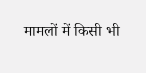मामलों में किसी भी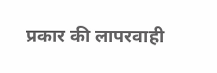प्रकार की लापरवाही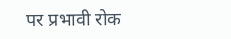पर प्रभावी रोक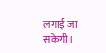लगाई जा सकेगी।